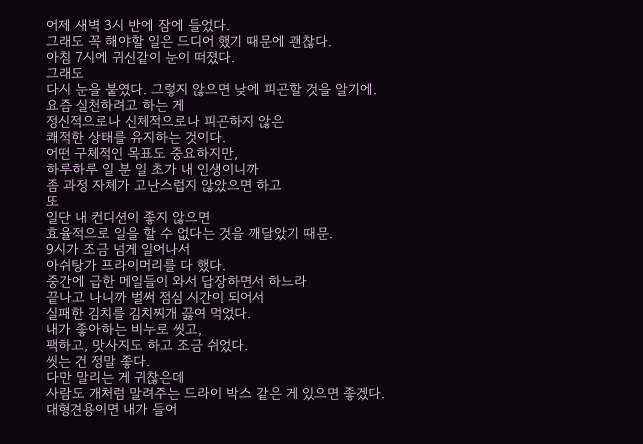어제 새벽 3시 반에 잠에 들었다.
그래도 꼭 해야할 일은 드디어 했기 때문에 괜찮다.
아침 7시에 귀신같이 눈이 떠졌다.
그래도
다시 눈을 붙였다. 그렇지 않으면 낮에 피곤할 것을 알기에.
요즘 실천하려고 하는 게
정신적으로나 신체적으로나 피곤하지 않은
쾌적한 상태를 유지하는 것이다.
어떤 구체적인 목표도 중요하지만,
하루하루 일 분 일 초가 내 인생이니까
좀 과정 자체가 고난스럽지 않았으면 하고
또
일단 내 컨디션이 좋지 않으면
효율적으로 일을 할 수 없다는 것을 깨달았기 때문.
9시가 조금 넘게 일어나서
아쉬탕가 프라이머리를 다 했다.
중간에 급한 메일들이 와서 답장하면서 하느라
끝나고 나니까 벌써 점심 시간이 되어서
실패한 김치를 김치찌개 끓여 먹었다.
내가 좋아하는 비누로 씻고,
팩하고, 맛사지도 하고 조금 쉬었다.
씻는 건 정말 좋다.
다만 말리는 게 귀찮은데
사람도 개처럼 말려주는 드라이 박스 같은 게 있으면 좋겠다.
대형견용이면 내가 들어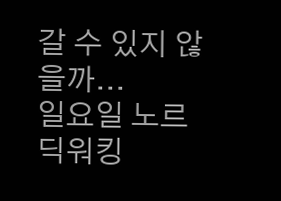갈 수 있지 않을까...
일요일 노르딕워킹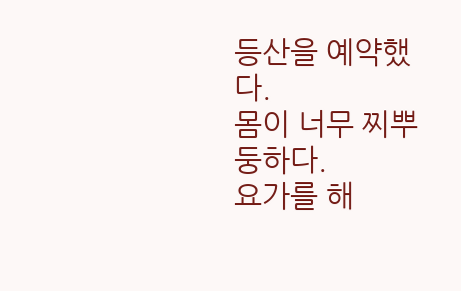등산을 예약했다.
몸이 너무 찌뿌둥하다.
요가를 해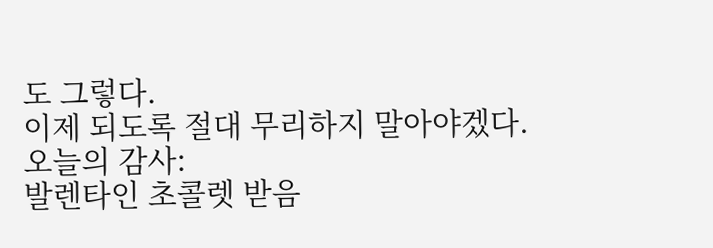도 그렇다.
이제 되도록 절대 무리하지 말아야겠다.
오늘의 감사:
발렌타인 초콜렛 받음